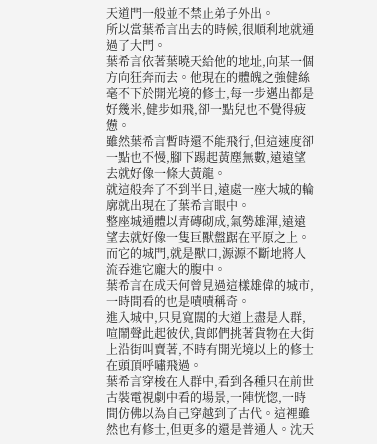天道門一般並不禁止弟子外出。
所以當葉希言出去的時候,很順利地就通過了大門。
葉希言依著葉曉天給他的地址,向某一個方向狂奔而去。他現在的體魄之強健絲毫不下於開光境的修士,每一步邁出都是好幾米,健步如飛,卻一點兒也不覺得疲憊。
雖然葉希言暫時還不能飛行,但這速度卻一點也不慢,腳下踢起黃塵無數,遠遠望去就好像一條大黃龍。
就這般奔了不到半日,遠處一座大城的輪廓就出現在了葉希言眼中。
整座城通體以青磚砌成,氣勢雄渾,遠遠望去就好像一隻巨獸盤踞在平原之上。而它的城門,就是獸口,源源不斷地將人流吞進它龐大的腹中。
葉希言在成天何曾見過這樣雄偉的城市,一時間看的也是嘖嘖稱奇。
進入城中,只見寬闊的大道上盡是人群,喧鬧聲此起彼伏,貨郎們挑著貨物在大街上沿街叫賣著,不時有開光境以上的修士在頭頂呼嘯飛過。
葉希言穿梭在人群中,看到各種只在前世古裝電視劇中看的場景,一陣恍惚,一時間仿佛以為自己穿越到了古代。這裡雖然也有修士,但更多的還是普通人。沈天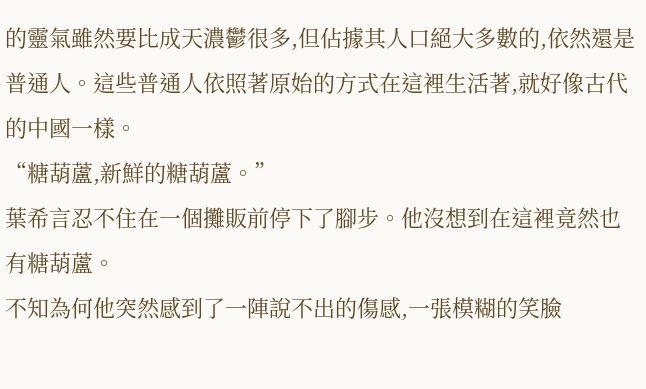的靈氣雖然要比成天濃鬱很多,但佔據其人口絕大多數的,依然還是普通人。這些普通人依照著原始的方式在這裡生活著,就好像古代的中國一樣。
“糖葫蘆,新鮮的糖葫蘆。”
葉希言忍不住在一個攤販前停下了腳步。他沒想到在這裡竟然也有糖葫蘆。
不知為何他突然感到了一陣說不出的傷感,一張模糊的笑臉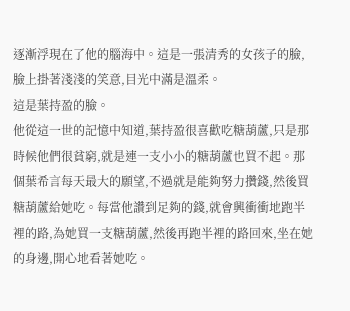逐漸浮現在了他的腦海中。這是一張清秀的女孩子的臉,臉上掛著淺淺的笑意,目光中滿是溫柔。
這是葉持盈的臉。
他從這一世的記憶中知道,葉持盈很喜歡吃糖葫蘆,只是那時候他們很貧窮,就是連一支小小的糖葫蘆也買不起。那個葉希言每天最大的願望,不過就是能夠努力攢錢,然後買糖葫蘆給她吃。每當他讚到足夠的錢,就會興衝衝地跑半裡的路,為她買一支糖葫蘆,然後再跑半裡的路回來,坐在她的身邊,開心地看著她吃。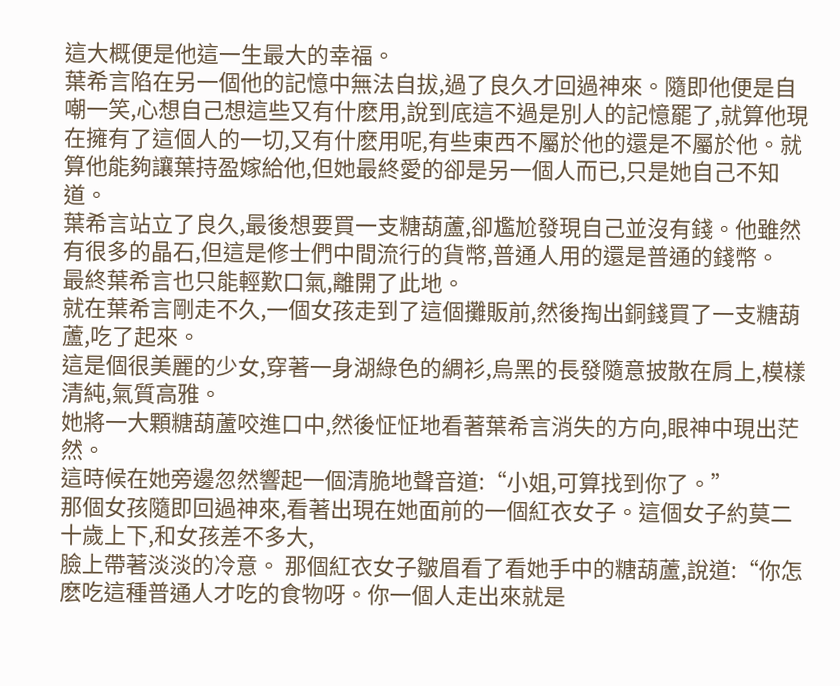這大概便是他這一生最大的幸福。
葉希言陷在另一個他的記憶中無法自拔,過了良久才回過神來。隨即他便是自嘲一笑,心想自己想這些又有什麽用,說到底這不過是別人的記憶罷了,就算他現在擁有了這個人的一切,又有什麽用呢,有些東西不屬於他的還是不屬於他。就算他能夠讓葉持盈嫁給他,但她最終愛的卻是另一個人而已,只是她自己不知道。
葉希言站立了良久,最後想要買一支糖葫蘆,卻尷尬發現自己並沒有錢。他雖然有很多的晶石,但這是修士們中間流行的貨幣,普通人用的還是普通的錢幣。
最終葉希言也只能輕歎口氣,離開了此地。
就在葉希言剛走不久,一個女孩走到了這個攤販前,然後掏出銅錢買了一支糖葫蘆,吃了起來。
這是個很美麗的少女,穿著一身湖綠色的綢衫,烏黑的長發隨意披散在肩上,模樣清純,氣質高雅。
她將一大顆糖葫蘆咬進口中,然後怔怔地看著葉希言消失的方向,眼神中現出茫然。
這時候在她旁邊忽然響起一個清脆地聲音道:“小姐,可算找到你了。”
那個女孩隨即回過神來,看著出現在她面前的一個紅衣女子。這個女子約莫二十歲上下,和女孩差不多大,
臉上帶著淡淡的冷意。 那個紅衣女子皺眉看了看她手中的糖葫蘆,說道:“你怎麽吃這種普通人才吃的食物呀。你一個人走出來就是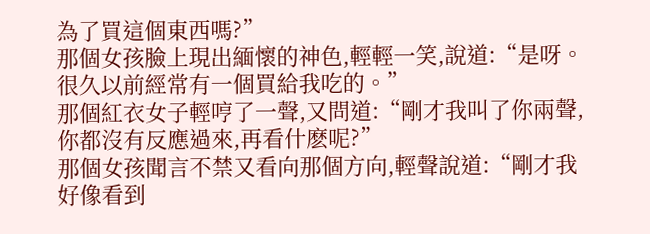為了買這個東西嗎?”
那個女孩臉上現出緬懷的神色,輕輕一笑,說道:“是呀。很久以前經常有一個買給我吃的。”
那個紅衣女子輕哼了一聲,又問道:“剛才我叫了你兩聲,你都沒有反應過來,再看什麽呢?”
那個女孩聞言不禁又看向那個方向,輕聲說道:“剛才我好像看到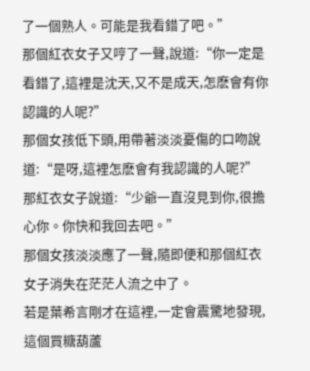了一個熟人。可能是我看錯了吧。”
那個紅衣女子又哼了一聲,說道:“你一定是看錯了,這裡是沈天,又不是成天,怎麽會有你認識的人呢?”
那個女孩低下頭,用帶著淡淡憂傷的口吻說道:“是呀,這裡怎麽會有我認識的人呢?”
那紅衣女子說道:“少爺一直沒見到你,很擔心你。你快和我回去吧。”
那個女孩淡淡應了一聲,隨即便和那個紅衣女子消失在茫茫人流之中了。
若是葉希言剛才在這裡,一定會震驚地發現,這個買糖葫蘆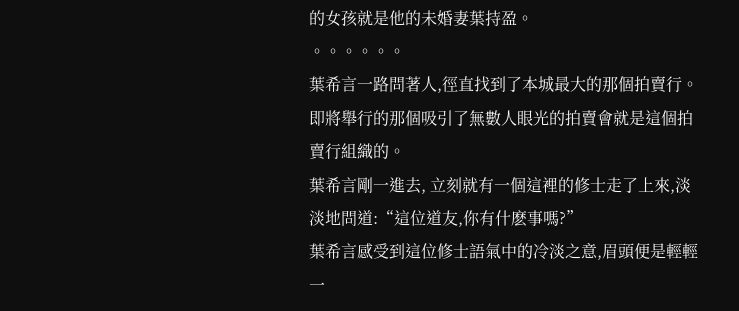的女孩就是他的未婚妻葉持盈。
。。。。。。
葉希言一路問著人,徑直找到了本城最大的那個拍賣行。
即將舉行的那個吸引了無數人眼光的拍賣會就是這個拍賣行組織的。
葉希言剛一進去, 立刻就有一個這裡的修士走了上來,淡淡地問道:“這位道友,你有什麽事嗎?”
葉希言感受到這位修士語氣中的冷淡之意,眉頭便是輕輕一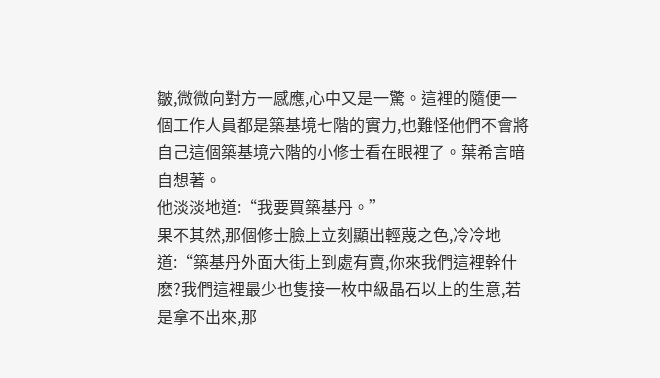皺,微微向對方一感應,心中又是一驚。這裡的隨便一個工作人員都是築基境七階的實力,也難怪他們不會將自己這個築基境六階的小修士看在眼裡了。葉希言暗自想著。
他淡淡地道:“我要買築基丹。”
果不其然,那個修士臉上立刻顯出輕蔑之色,冷冷地道:“築基丹外面大街上到處有賣,你來我們這裡幹什麽?我們這裡最少也隻接一枚中級晶石以上的生意,若是拿不出來,那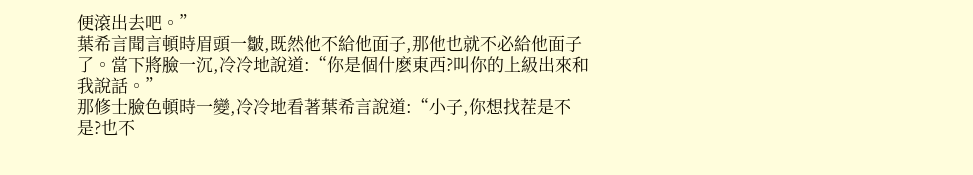便滾出去吧。”
葉希言聞言頓時眉頭一皺,既然他不給他面子,那他也就不必給他面子了。當下將臉一沉,冷冷地說道:“你是個什麽東西?叫你的上級出來和我說話。”
那修士臉色頓時一變,冷冷地看著葉希言說道:“小子,你想找茬是不是?也不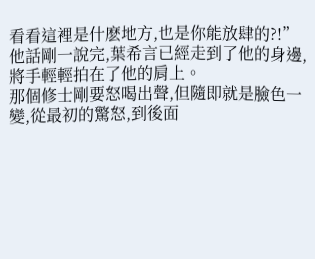看看這裡是什麽地方,也是你能放肆的?!”
他話剛一說完,葉希言已經走到了他的身邊,將手輕輕拍在了他的肩上。
那個修士剛要怒喝出聲,但隨即就是臉色一變,從最初的驚怒,到後面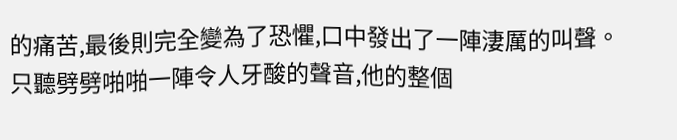的痛苦,最後則完全變為了恐懼,口中發出了一陣淒厲的叫聲。
只聽劈劈啪啪一陣令人牙酸的聲音,他的整個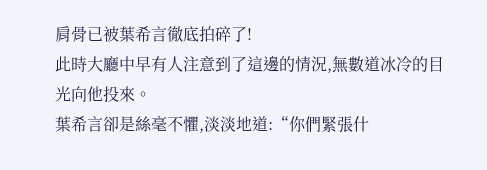肩骨已被葉希言徹底拍碎了!
此時大廳中早有人注意到了這邊的情況,無數道冰冷的目光向他投來。
葉希言卻是絲毫不懼,淡淡地道:“你們緊張什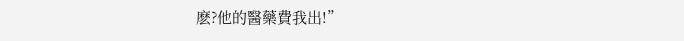麽?他的醫藥費我出!”